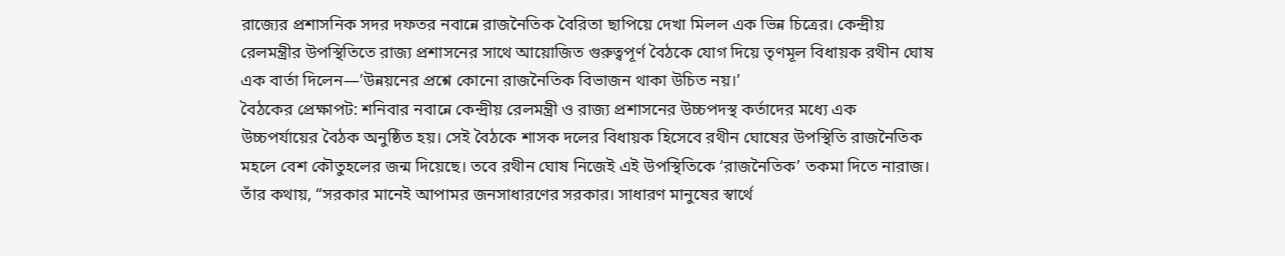রাজ্যের প্রশাসনিক সদর দফতর নবান্নে রাজনৈতিক বৈরিতা ছাপিয়ে দেখা মিলল এক ভিন্ন চিত্রের। কেন্দ্রীয় রেলমন্ত্রীর উপস্থিতিতে রাজ্য প্রশাসনের সাথে আয়োজিত গুরুত্বপূর্ণ বৈঠকে যোগ দিয়ে তৃণমূল বিধায়ক রথীন ঘোষ এক বার্তা দিলেন—’উন্নয়নের প্রশ্নে কোনো রাজনৈতিক বিভাজন থাকা উচিত নয়।’
বৈঠকের প্রেক্ষাপট: শনিবার নবান্নে কেন্দ্রীয় রেলমন্ত্রী ও রাজ্য প্রশাসনের উচ্চপদস্থ কর্তাদের মধ্যে এক উচ্চপর্যায়ের বৈঠক অনুষ্ঠিত হয়। সেই বৈঠকে শাসক দলের বিধায়ক হিসেবে রথীন ঘোষের উপস্থিতি রাজনৈতিক মহলে বেশ কৌতুহলের জন্ম দিয়েছে। তবে রথীন ঘোষ নিজেই এই উপস্থিতিকে ‘রাজনৈতিক’ তকমা দিতে নারাজ। তাঁর কথায়, “সরকার মানেই আপামর জনসাধারণের সরকার। সাধারণ মানুষের স্বার্থে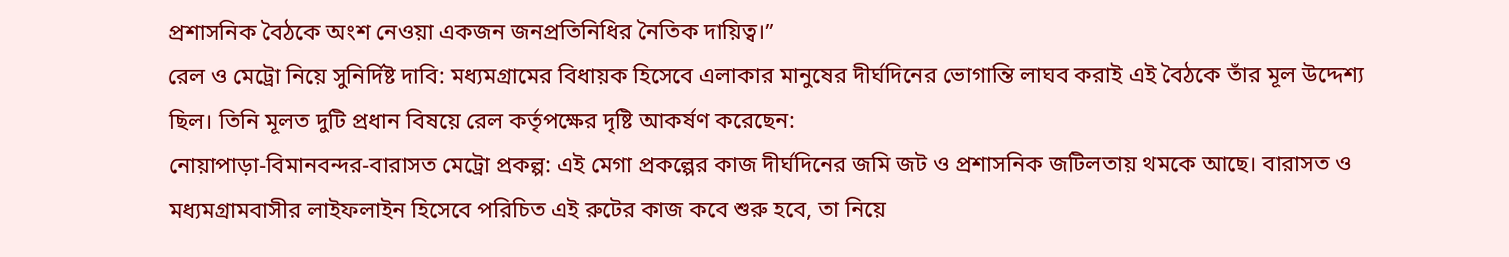প্রশাসনিক বৈঠকে অংশ নেওয়া একজন জনপ্রতিনিধির নৈতিক দায়িত্ব।”
রেল ও মেট্রো নিয়ে সুনির্দিষ্ট দাবি: মধ্যমগ্রামের বিধায়ক হিসেবে এলাকার মানুষের দীর্ঘদিনের ভোগান্তি লাঘব করাই এই বৈঠকে তাঁর মূল উদ্দেশ্য ছিল। তিনি মূলত দুটি প্রধান বিষয়ে রেল কর্তৃপক্ষের দৃষ্টি আকর্ষণ করেছেন:
নোয়াপাড়া-বিমানবন্দর-বারাসত মেট্রো প্রকল্প: এই মেগা প্রকল্পের কাজ দীর্ঘদিনের জমি জট ও প্রশাসনিক জটিলতায় থমকে আছে। বারাসত ও মধ্যমগ্রামবাসীর লাইফলাইন হিসেবে পরিচিত এই রুটের কাজ কবে শুরু হবে, তা নিয়ে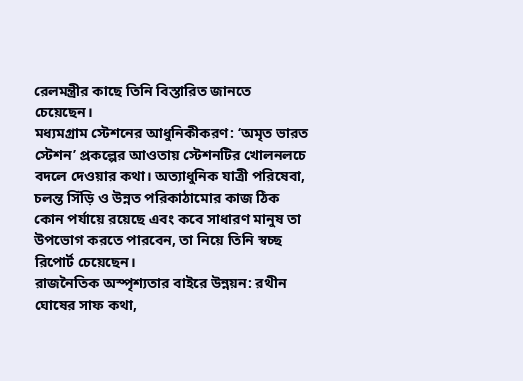রেলমন্ত্রীর কাছে তিনি বিস্তারিত জানতে চেয়েছেন।
মধ্যমগ্রাম স্টেশনের আধুনিকীকরণ: ‘অমৃত ভারত স্টেশন’ প্রকল্পের আওতায় স্টেশনটির খোলনলচে বদলে দেওয়ার কথা। অত্যাধুনিক যাত্রী পরিষেবা, চলন্ত সিঁড়ি ও উন্নত পরিকাঠামোর কাজ ঠিক কোন পর্যায়ে রয়েছে এবং কবে সাধারণ মানুষ তা উপভোগ করতে পারবেন, তা নিয়ে তিনি স্বচ্ছ রিপোর্ট চেয়েছেন।
রাজনৈতিক অস্পৃশ্যতার বাইরে উন্নয়ন: রথীন ঘোষের সাফ কথা,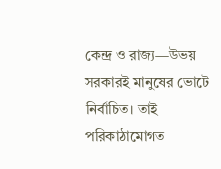কেন্দ্র ও রাজ্য—উভয় সরকারই মানুষের ভোটে নির্বাচিত। তাই পরিকাঠামোগত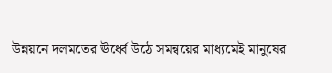উন্নয়নে দলমতের ঊর্ধ্বে উঠে সমন্বয়ের মাধ্যমেই মানুষের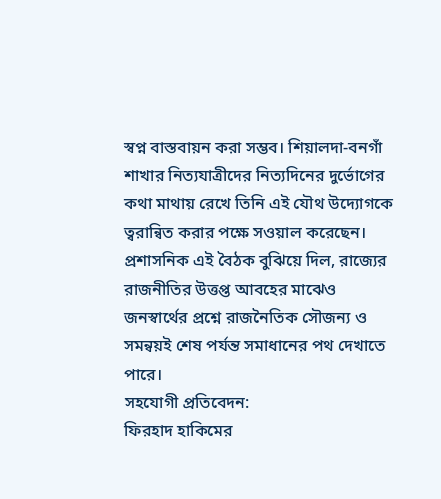স্বপ্ন বাস্তবায়ন করা সম্ভব। শিয়ালদা-বনগাঁ শাখার নিত্যযাত্রীদের নিত্যদিনের দুর্ভোগের কথা মাথায় রেখে তিনি এই যৌথ উদ্যোগকে ত্বরান্বিত করার পক্ষে সওয়াল করেছেন।
প্রশাসনিক এই বৈঠক বুঝিয়ে দিল, রাজ্যের রাজনীতির উত্তপ্ত আবহের মাঝেও জনস্বার্থের প্রশ্নে রাজনৈতিক সৌজন্য ও সমন্বয়ই শেষ পর্যন্ত সমাধানের পথ দেখাতে পারে।
সহযোগী প্রতিবেদন:
ফিরহাদ হাকিমের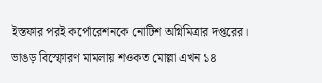ইস্তফার পরই কর্পোরেশনকে নোটিশ অগ্নিমিত্রার দপ্তরের।
ভাঙড় বিস্ফোরণ মামলায় শওকত মোল্লা এখন ১৪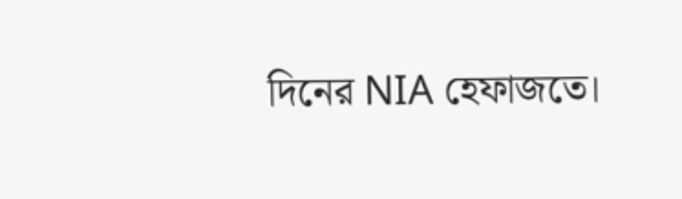দিনের NIA হেফাজতে।